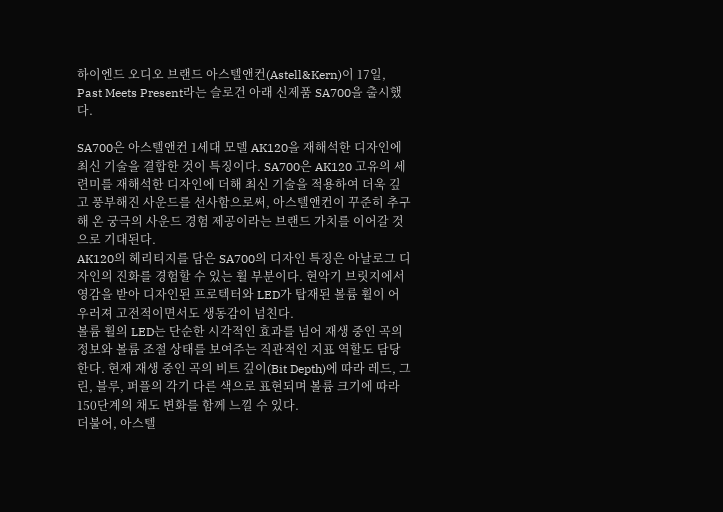하이엔드 오디오 브랜드 아스텔앤컨(Astell&Kern)이 17일, Past Meets Present라는 슬로건 아래 신제품 SA700을 출시했다.

SA700은 아스텔앤컨 1세대 모델 AK120을 재해석한 디자인에 최신 기술을 결합한 것이 특징이다. SA700은 AK120 고유의 세련미를 재해석한 디자인에 더해 최신 기술을 적용하여 더욱 깊고 풍부해진 사운드를 선사함으로써, 아스텔앤컨이 꾸준히 추구해 온 궁극의 사운드 경험 제공이라는 브랜드 가치를 이어갈 것으로 기대된다.
AK120의 헤리티지를 담은 SA700의 디자인 특징은 아날로그 디자인의 진화를 경험할 수 있는 휠 부분이다. 현악기 브릿지에서 영감을 받아 디자인된 프로텍터와 LED가 탑재된 볼륨 휠이 어우러져 고전적이면서도 생동감이 넘친다.
볼륨 휠의 LED는 단순한 시각적인 효과를 넘어 재생 중인 곡의 정보와 볼륨 조절 상태를 보여주는 직관적인 지표 역할도 담당한다. 현재 재생 중인 곡의 비트 깊이(Bit Depth)에 따라 레드, 그린, 블루, 퍼플의 각기 다른 색으로 표현되며 볼륨 크기에 따라 150단계의 채도 변화를 함께 느낄 수 있다.
더불어, 아스텔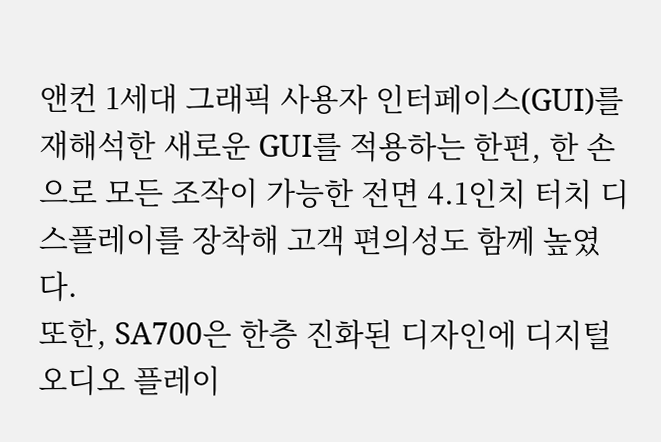앤컨 1세대 그래픽 사용자 인터페이스(GUI)를 재해석한 새로운 GUI를 적용하는 한편, 한 손으로 모든 조작이 가능한 전면 4.1인치 터치 디스플레이를 장착해 고객 편의성도 함께 높였다.
또한, SA700은 한층 진화된 디자인에 디지털 오디오 플레이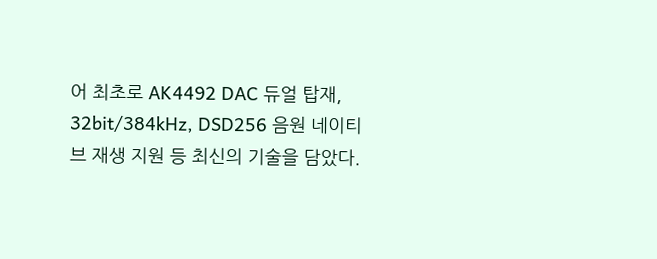어 최초로 AK4492 DAC 듀얼 탑재, 32bit/384kHz, DSD256 음원 네이티브 재생 지원 등 최신의 기술을 담았다.